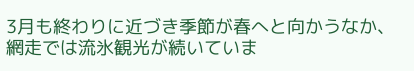3月も終わりに近づき季節が春へと向かうなか、網走では流氷観光が続いていま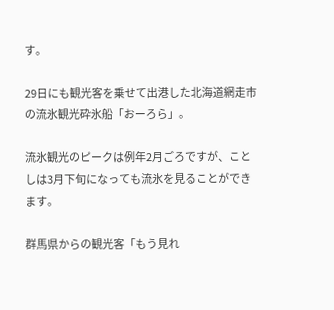す。

29日にも観光客を乗せて出港した北海道網走市の流氷観光砕氷船「おーろら」。

流氷観光のピークは例年2月ごろですが、ことしは3月下旬になっても流氷を見ることができます。

群馬県からの観光客「もう見れ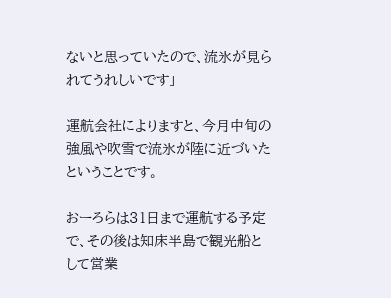ないと思っていたので、流氷が見られてうれしいです」

運航会社によりますと、今月中旬の強風や吹雪で流氷が陸に近づいたということです。

おーろらは31日まで運航する予定で、その後は知床半島で観光船として営業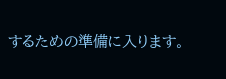するための準備に入ります。